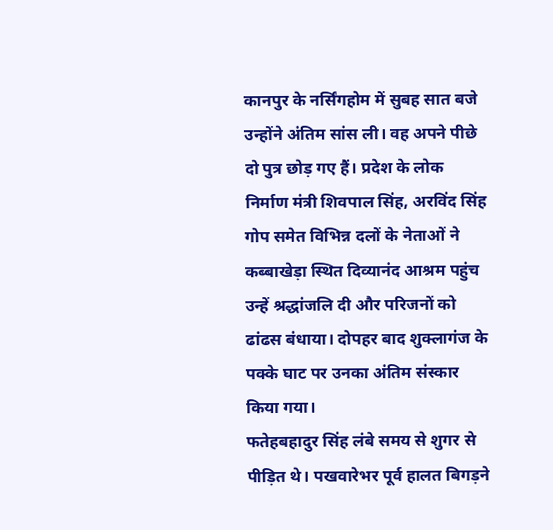कानपुर के नर्सिंगहोम में सुबह सात बजे उन्होंने अंतिम सांस ली। वह अपने पीछे दो पुत्र छोड़ गए हैं। प्रदेश के लोक निर्माण मंत्री शिवपाल सिंह, अरविंद सिंह गोप समेत विभिन्न दलों के नेताओं ने कब्बाखेड़ा स्थित दिव्यानंद आश्रम पहुंच उन्हें श्रद्धांजलि दी और परिजनों को ढांढस बंधाया। दोपहर बाद शुक्लागंज के पक्के घाट पर उनका अंतिम संस्कार किया गया।
फतेहबहादुर सिंह लंबे समय से शुगर से पीड़ित थे। पखवारेभर पूर्व हालत बिगड़ने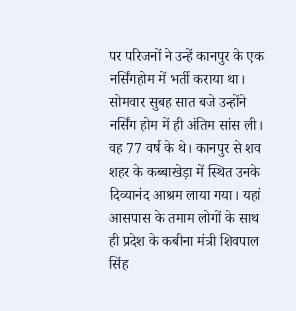पर परिजनों ने उन्हें कानपुर के एक नर्सिंगहोम में भर्ती कराया था। सोमवार सुबह सात बजे उन्होंने नर्सिंग होम में ही अंतिम सांस ली। वह 77 वर्ष के थे। कानपुर से शव शहर के कब्बाखेड़ा में स्थित उनके दिव्यानंद आश्रम लाया गया। यहां आसपास के तमाम लोगों के साथ ही प्रदेश के कबीना मंत्री शिवपाल सिंह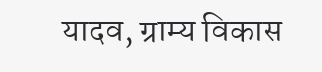यादव, ग्राम्य विकास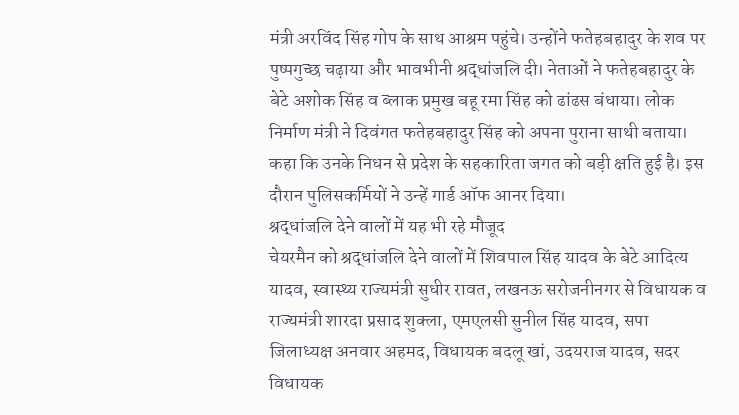मंत्री अरविंद सिंह गोप के साथ आश्रम पहुंचे। उन्होंने फतेहबहादुर के शव पर पुष्पगुच्छ चढ़ाया और भावभीनी श्रद्धांजलि दी। नेताओं ने फतेहबहादुर के बेटे अशोक सिंह व ब्लाक प्रमुख बहू रमा सिंह को ढांढस बंधाया। लोक निर्माण मंत्री ने दिवंगत फतेहबहादुर सिंह को अपना पुराना साथी बताया। कहा कि उनके निधन से प्रदेश के सहकारिता जगत को बड़ी क्षति हुई है। इस दौरान पुलिसकर्मियों ने उन्हें गार्ड ऑफ आनर दिया।
श्रद्धांजलि देने वालों में यह भी रहे मौजूद
चेयरमैन को श्रद्धांजलि देने वालों में शिवपाल सिंह यादव के बेटे आदित्य यादव, स्वास्थ्य राज्यमंत्री सुधीर रावत, लखनऊ सरोजनीनगर से विधायक व राज्यमंत्री शारदा प्रसाद शुक्ला, एमएलसी सुनील सिंह यादव, सपा जिलाध्यक्ष अनवार अहमद, विधायक बदलू खां, उदयराज यादव, सदर विधायक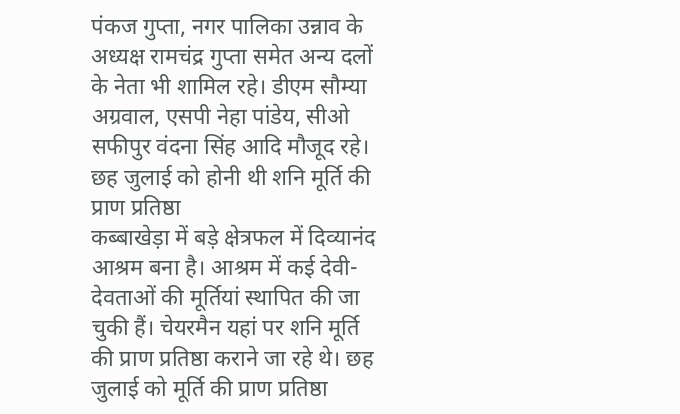पंकज गुप्ता, नगर पालिका उन्नाव के अध्यक्ष रामचंद्र गुप्ता समेत अन्य दलों के नेता भी शामिल रहे। डीएम सौम्या अग्रवाल, एसपी नेहा पांडेय, सीओ सफीपुर वंदना सिंह आदि मौजूद रहे।
छह जुलाई को होनी थी शनि मूर्ति की प्राण प्रतिष्ठा
कब्बाखेड़ा में बड़े क्षेत्रफल में दिव्यानंद आश्रम बना है। आश्रम में कई देवी-देवताओं की मूर्तियां स्थापित की जा चुकी हैं। चेयरमैन यहां पर शनि मूर्ति की प्राण प्रतिष्ठा कराने जा रहे थे। छह जुलाई को मूर्ति की प्राण प्रतिष्ठा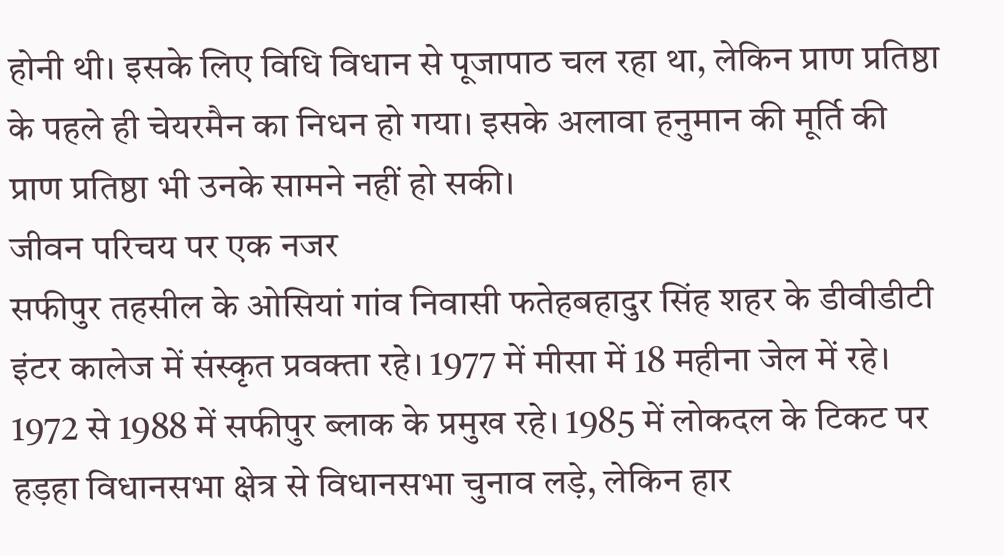होनी थी। इसके लिए विधि विधान से पूजापाठ चल रहा था, लेकिन प्राण प्रतिष्ठा के पहले ही चेयरमैन का निधन हो गया। इसके अलावा हनुमान की मूर्ति की प्राण प्रतिष्ठा भी उनके सामने नहीं हो सकी।
जीवन परिचय पर एक नजर
सफीपुर तहसील के ओसियां गांव निवासी फतेहबहादुर सिंह शहर के डीवीडीटी इंटर कालेज में संस्कृत प्रवक्ता रहे। 1977 में मीसा में 18 महीना जेल में रहे। 1972 से 1988 में सफीपुर ब्लाक के प्रमुख रहे। 1985 में लोकदल के टिकट पर हड़हा विधानसभा क्षेत्र से विधानसभा चुनाव लड़े, लेकिन हार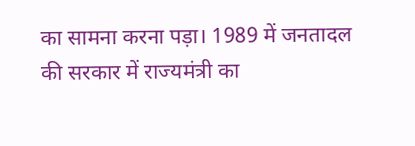का सामना करना पड़ा। 1989 में जनतादल की सरकार में राज्यमंत्री का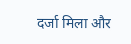दर्जा मिला और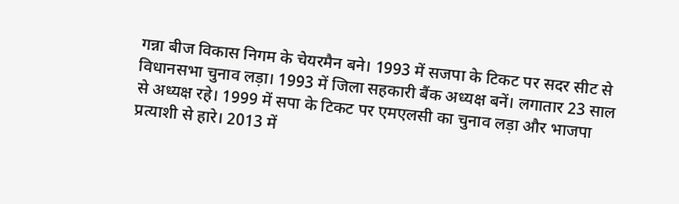गन्ना बीज विकास निगम के चेयरमैन बने। 1993 में सजपा के टिकट पर सदर सीट से विधानसभा चुनाव लड़ा। 1993 में जिला सहकारी बैंक अध्यक्ष बनें। लगातार 23 साल से अध्यक्ष रहे। 1999 में सपा के टिकट पर एमएलसी का चुनाव लड़ा और भाजपा प्रत्याशी से हारे। 2013 में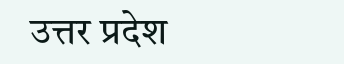उत्तर प्रदेश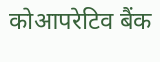कोआपरेटिव बैंक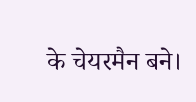के चेयरमैन बने।